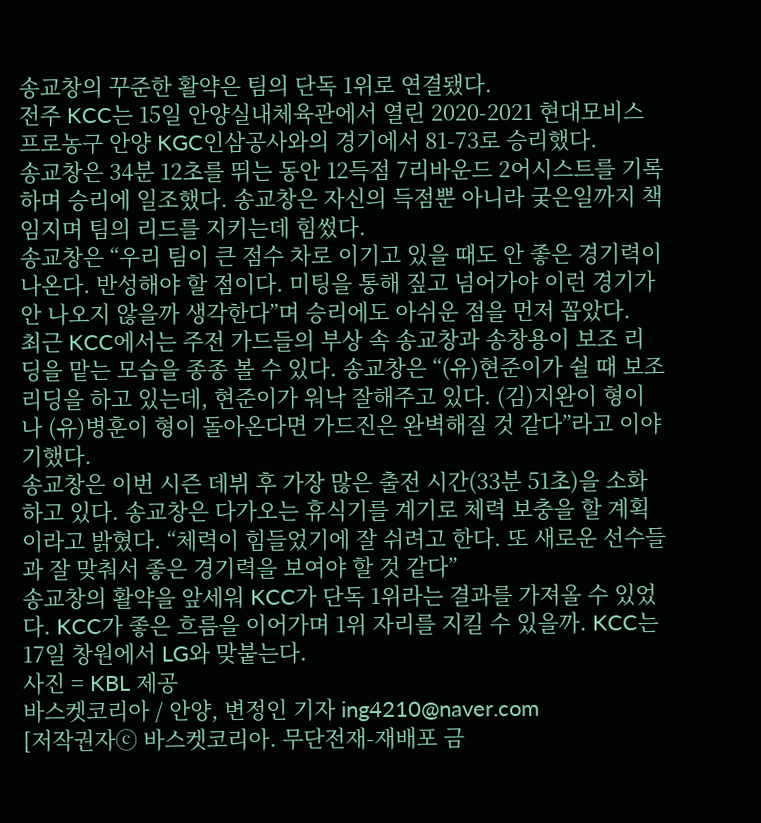송교창의 꾸준한 활약은 팀의 단독 1위로 연결됐다.
전주 KCC는 15일 안양실내체육관에서 열린 2020-2021 현대모비스 프로농구 안양 KGC인삼공사와의 경기에서 81-73로 승리했다.
송교창은 34분 12초를 뛰는 동안 12득점 7리바운드 2어시스트를 기록하며 승리에 일조했다. 송교창은 자신의 득점뿐 아니라 궂은일까지 책임지며 팀의 리드를 지키는데 힘썼다.
송교창은 “우리 팀이 큰 점수 차로 이기고 있을 때도 안 좋은 경기력이 나온다. 반성해야 할 점이다. 미팅을 통해 짚고 넘어가야 이런 경기가 안 나오지 않을까 생각한다”며 승리에도 아쉬운 점을 먼저 꼽았다.
최근 KCC에서는 주전 가드들의 부상 속 송교창과 송창용이 보조 리딩을 맡는 모습을 종종 볼 수 있다. 송교창은 “(유)현준이가 쉴 때 보조리딩을 하고 있는데, 현준이가 워낙 잘해주고 있다. (김)지완이 형이나 (유)병훈이 형이 돌아온다면 가드진은 완벽해질 것 같다”라고 이야기했다.
송교창은 이번 시즌 데뷔 후 가장 많은 출전 시간(33분 51초)을 소화하고 있다. 송교창은 다가오는 휴식기를 계기로 체력 보충을 할 계획이라고 밝혔다. “체력이 힘들었기에 잘 쉬려고 한다. 또 새로운 선수들과 잘 맞춰서 좋은 경기력을 보여야 할 것 같다”
송교창의 활약을 앞세워 KCC가 단독 1위라는 결과를 가져올 수 있었다. KCC가 좋은 흐름을 이어가며 1위 자리를 지킬 수 있을까. KCC는 17일 창원에서 LG와 맞붙는다.
사진 = KBL 제공
바스켓코리아 / 안양, 변정인 기자 ing4210@naver.com
[저작권자ⓒ 바스켓코리아. 무단전재-재배포 금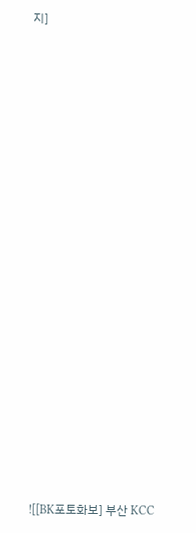지]





























![[BK포토화보] 부산 KCC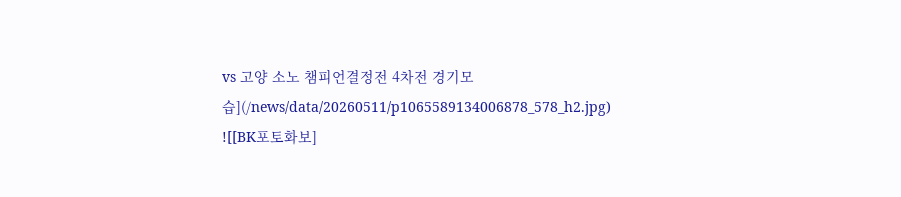vs 고양 소노 챔피언결정전 4차전 경기모습](/news/data/20260511/p1065589134006878_578_h2.jpg)
![[BK포토화보]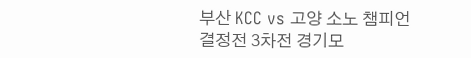부산 KCC vs 고양 소노 챔피언결정전 3차전 경기모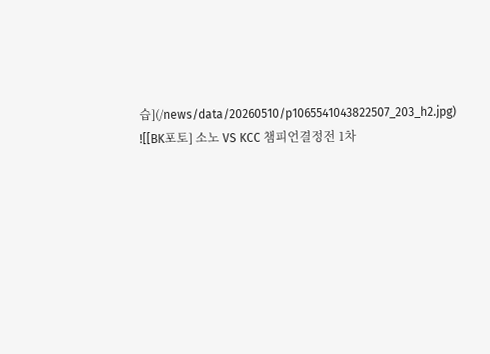습](/news/data/20260510/p1065541043822507_203_h2.jpg)
![[BK포토] 소노 VS KCC 챔피언결정전 1차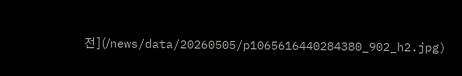전](/news/data/20260505/p1065616440284380_902_h2.jpg)